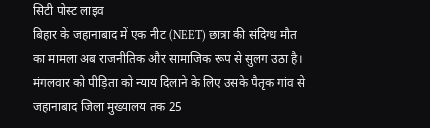सिटी पोस्ट लाइव
बिहार के जहानाबाद में एक नीट (NEET) छात्रा की संदिग्ध मौत का मामला अब राजनीतिक और सामाजिक रूप से सुलग उठा है। मंगलवार को पीड़िता को न्याय दिलाने के लिए उसके पैतृक गांव से जहानाबाद जिला मुख्यालय तक 25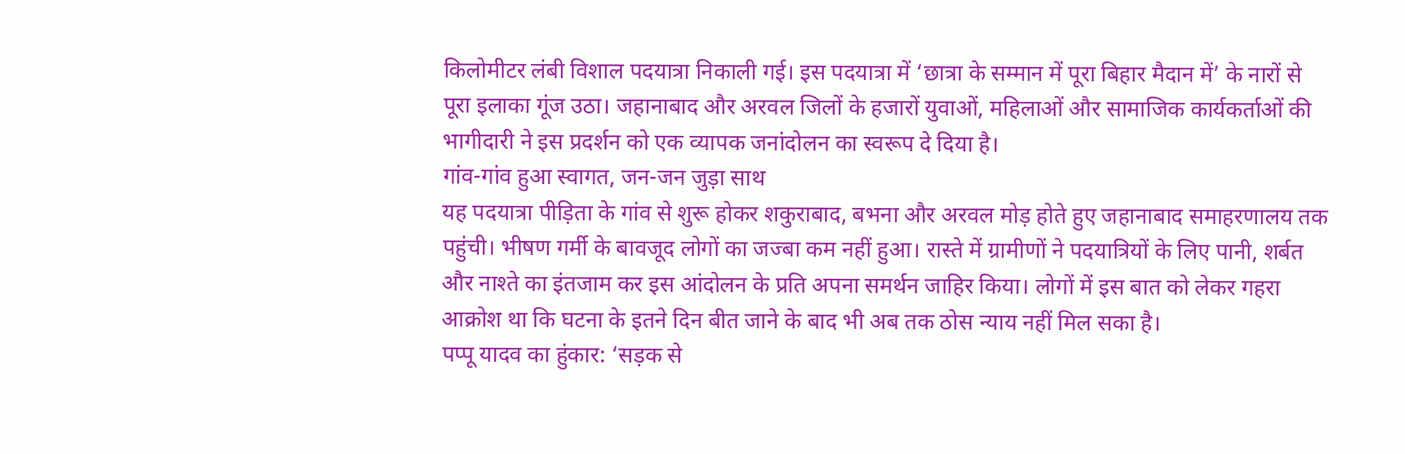किलोमीटर लंबी विशाल पदयात्रा निकाली गई। इस पदयात्रा में ‘छात्रा के सम्मान में पूरा बिहार मैदान में’ के नारों से पूरा इलाका गूंज उठा। जहानाबाद और अरवल जिलों के हजारों युवाओं, महिलाओं और सामाजिक कार्यकर्ताओं की भागीदारी ने इस प्रदर्शन को एक व्यापक जनांदोलन का स्वरूप दे दिया है।
गांव-गांव हुआ स्वागत, जन-जन जुड़ा साथ
यह पदयात्रा पीड़िता के गांव से शुरू होकर शकुराबाद, बभना और अरवल मोड़ होते हुए जहानाबाद समाहरणालय तक पहुंची। भीषण गर्मी के बावजूद लोगों का जज्बा कम नहीं हुआ। रास्ते में ग्रामीणों ने पदयात्रियों के लिए पानी, शर्बत और नाश्ते का इंतजाम कर इस आंदोलन के प्रति अपना समर्थन जाहिर किया। लोगों में इस बात को लेकर गहरा आक्रोश था कि घटना के इतने दिन बीत जाने के बाद भी अब तक ठोस न्याय नहीं मिल सका है।
पप्पू यादव का हुंकार: ‘सड़क से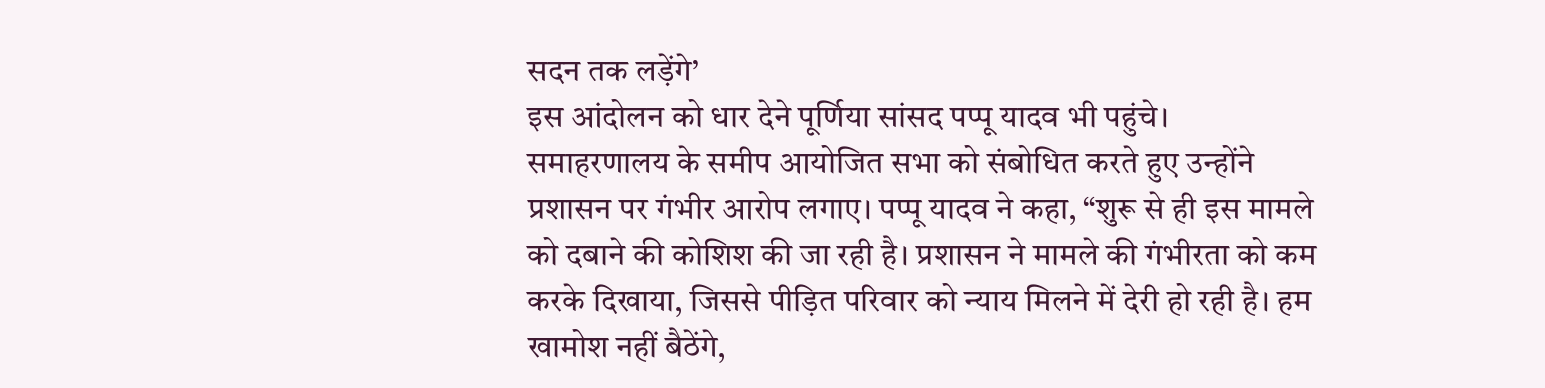सदन तक लड़ेंगे’
इस आंदोलन को धार देने पूर्णिया सांसद पप्पू यादव भी पहुंचे। समाहरणालय के समीप आयोजित सभा को संबोधित करते हुए उन्होंने प्रशासन पर गंभीर आरोप लगाए। पप्पू यादव ने कहा, “शुरू से ही इस मामले को दबाने की कोशिश की जा रही है। प्रशासन ने मामले की गंभीरता को कम करके दिखाया, जिससे पीड़ित परिवार को न्याय मिलने में देरी हो रही है। हम खामोश नहीं बैठेंगे,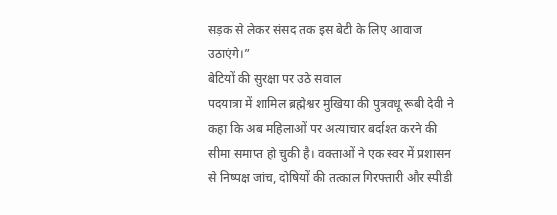सड़क से लेकर संसद तक इस बेटी के लिए आवाज उठाएंगे।”
बेटियों की सुरक्षा पर उठे सवाल
पदयात्रा में शामिल ब्रह्मेश्वर मुखिया की पुत्रवधू रूबी देवी ने कहा कि अब महिलाओं पर अत्याचार बर्दाश्त करने की सीमा समाप्त हो चुकी है। वक्ताओं ने एक स्वर में प्रशासन से निष्पक्ष जांच, दोषियों की तत्काल गिरफ्तारी और स्पीडी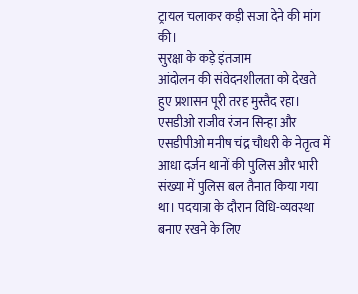ट्रायल चलाकर कड़ी सजा देने की मांग की।
सुरक्षा के कड़े इंतजाम
आंदोलन की संवेदनशीलता को देखते हुए प्रशासन पूरी तरह मुस्तैद रहा। एसडीओ राजीव रंजन सिन्हा और एसडीपीओ मनीष चंद्र चौधरी के नेतृत्व में आधा दर्जन थानों की पुलिस और भारी संख्या में पुलिस बल तैनात किया गया था। पदयात्रा के दौरान विधि-व्यवस्था बनाए रखने के लिए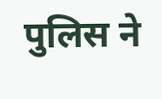पुलिस ने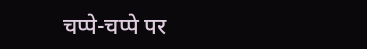चप्पे-चप्पे पर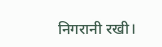निगरानी रखी।